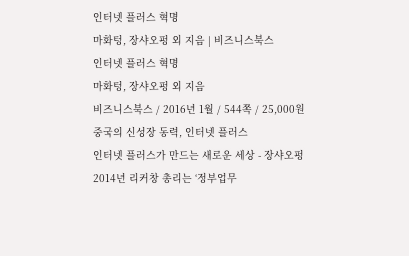인터넷 플러스 혁명
마화텅, 장샤오펑 외 지음 | 비즈니스북스
인터넷 플러스 혁명
마화텅, 장샤오펑 외 지음
비즈니스북스 / 2016년 1월 / 544쪽 / 25,000원
중국의 신성장 동력, 인터넷 플러스
인터넷 플러스가 만드는 새로운 세상 - 장샤오펑
2014년 리커창 총리는 ‘정부업무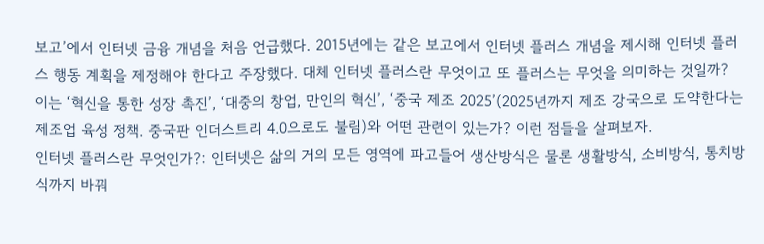보고’에서 인터넷 금융 개념을 처음 언급했다. 2015년에는 같은 보고에서 인터넷 플러스 개념을 제시해 인터넷 플러스 행동 계획을 제정해야 한다고 주장했다. 대체 인터넷 플러스란 무엇이고 또 플러스는 무엇을 의미하는 것일까? 이는 ‘혁신을 통한 성장 촉진’, ‘대중의 창업, 만인의 혁신’, ‘중국 제조 2025’(2025년까지 제조 강국으로 도약한다는 제조업 육성 정책. 중국판 인더스트리 4.0으로도 불림)와 어떤 관련이 있는가? 이런 점들을 살펴보자.
인터넷 플러스란 무엇인가?: 인터넷은 삶의 거의 모든 영역에 파고들어 생산방식은 물론 생활방식, 소비방식, 통치방식까지 바꿔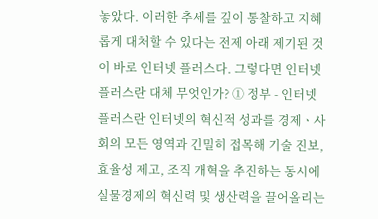놓았다. 이러한 추세를 깊이 통찰하고 지혜롭게 대처할 수 있다는 전제 아래 제기된 것이 바로 인터넷 플러스다. 그렇다면 인터넷 플러스란 대체 무엇인가? ① 정부 - 인터넷 플러스란 인터넷의 혁신적 성과를 경제ㆍ사회의 모든 영역과 긴밀히 접목해 기술 진보, 효율성 제고, 조직 개혁을 추진하는 동시에 실물경제의 혁신력 및 생산력을 끌어올리는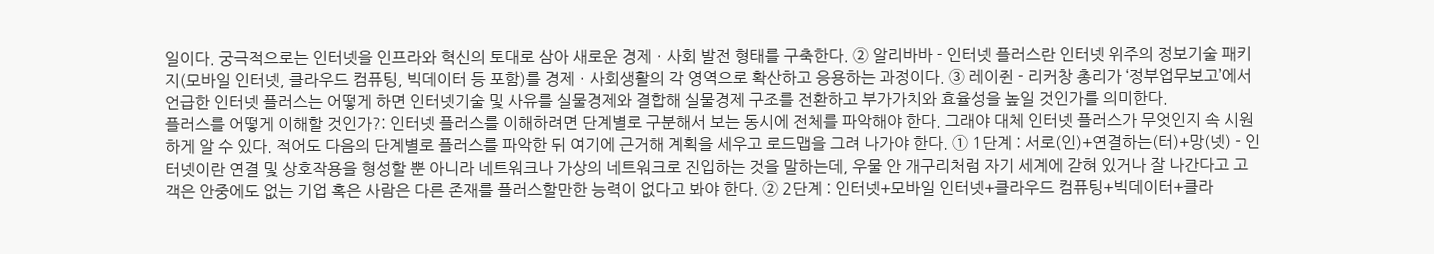일이다. 궁극적으로는 인터넷을 인프라와 혁신의 토대로 삼아 새로운 경제ㆍ사회 발전 형태를 구축한다. ② 알리바바 - 인터넷 플러스란 인터넷 위주의 정보기술 패키지(모바일 인터넷, 클라우드 컴퓨팅, 빅데이터 등 포함)를 경제ㆍ사회생활의 각 영역으로 확산하고 응용하는 과정이다. ③ 레이쥔 - 리커창 총리가 ‘정부업무보고’에서 언급한 인터넷 플러스는 어떻게 하면 인터넷기술 및 사유를 실물경제와 결합해 실물경제 구조를 전환하고 부가가치와 효율성을 높일 것인가를 의미한다.
플러스를 어떻게 이해할 것인가?: 인터넷 플러스를 이해하려면 단계별로 구분해서 보는 동시에 전체를 파악해야 한다. 그래야 대체 인터넷 플러스가 무엇인지 속 시원하게 알 수 있다. 적어도 다음의 단계별로 플러스를 파악한 뒤 여기에 근거해 계획을 세우고 로드맵을 그려 나가야 한다. ① 1단계 : 서로(인)+연결하는(터)+망(넷) - 인터넷이란 연결 및 상호작용을 형성할 뿐 아니라 네트워크나 가상의 네트워크로 진입하는 것을 말하는데, 우물 안 개구리처럼 자기 세계에 갇혀 있거나 잘 나간다고 고객은 안중에도 없는 기업 혹은 사람은 다른 존재를 플러스할만한 능력이 없다고 봐야 한다. ② 2단계 : 인터넷+모바일 인터넷+클라우드 컴퓨팅+빅데이터+클라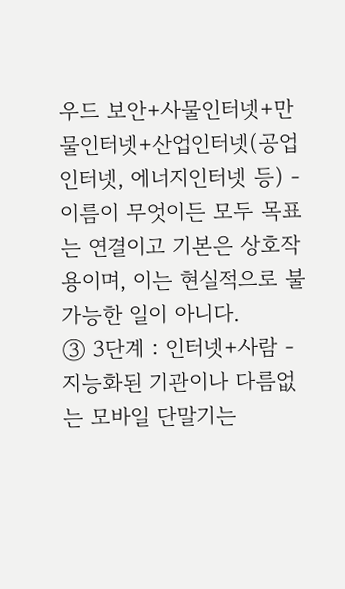우드 보안+사물인터넷+만물인터넷+산업인터넷(공업인터넷, 에너지인터넷 등) - 이름이 무엇이든 모두 목표는 연결이고 기본은 상호작용이며, 이는 현실적으로 불가능한 일이 아니다.
③ 3단계 : 인터넷+사람 - 지능화된 기관이나 다름없는 모바일 단말기는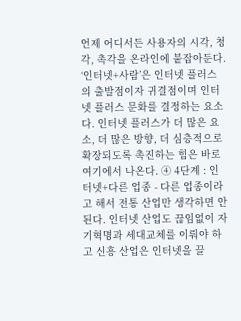언제 어디서든 사용자의 시각, 청각, 촉각을 온라인에 붙잡아둔다. ‘인터넷+사람’은 인터넷 플러스의 출발점이자 귀결점이며 인터넷 플러스 문화를 결정하는 요소다. 인터넷 플러스가 더 많은 요소, 더 많은 방향, 더 심층적으로 확장되도록 촉진하는 힘은 바로 여기에서 나온다. ④ 4단계 : 인터넷+다른 업종 - 다른 업종이라고 해서 전통 산업만 생각하면 안 된다. 인터넷 산업도 끊임없이 자기혁명과 세대교체를 이뤄야 하고 신흥 산업은 인터넷을 끌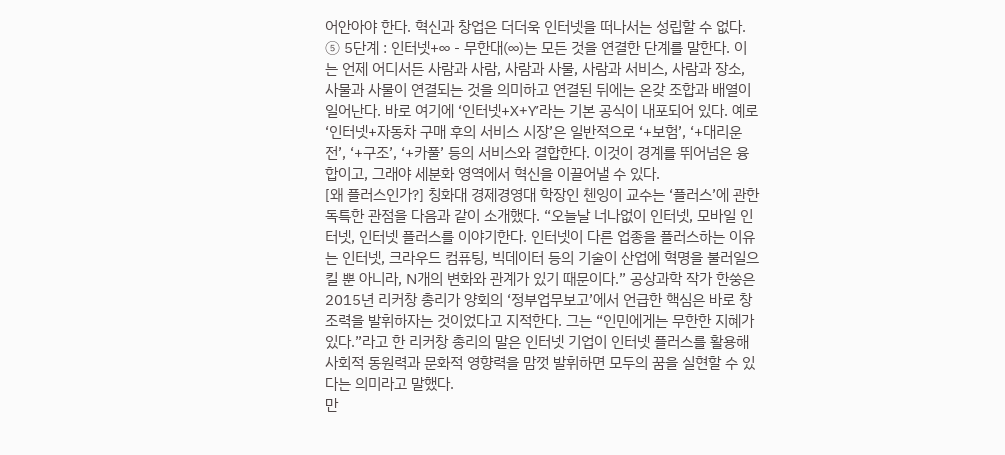어안아야 한다. 혁신과 창업은 더더욱 인터넷을 떠나서는 성립할 수 없다. ⑤ 5단계 : 인터넷+∞ - 무한대(∞)는 모든 것을 연결한 단계를 말한다. 이는 언제 어디서든 사람과 사람, 사람과 사물, 사람과 서비스, 사람과 장소, 사물과 사물이 연결되는 것을 의미하고 연결된 뒤에는 온갖 조합과 배열이 일어난다. 바로 여기에 ‘인터넷+X+Y’라는 기본 공식이 내포되어 있다. 예로 ‘인터넷+자동차 구매 후의 서비스 시장’은 일반적으로 ‘+보험’, ‘+대리운전’, ‘+구조’, ‘+카풀’ 등의 서비스와 결합한다. 이것이 경계를 뛰어넘은 융합이고, 그래야 세분화 영역에서 혁신을 이끌어낼 수 있다.
[왜 플러스인가?] 칭화대 경제경영대 학장인 첸잉이 교수는 ‘플러스’에 관한 독특한 관점을 다음과 같이 소개했다. “오늘날 너나없이 인터넷, 모바일 인터넷, 인터넷 플러스를 이야기한다. 인터넷이 다른 업종을 플러스하는 이유는 인터넷, 크라우드 컴퓨팅, 빅데이터 등의 기술이 산업에 혁명을 불러일으킬 뿐 아니라, N개의 변화와 관계가 있기 때문이다.” 공상과학 작가 한쑹은 2015년 리커창 총리가 양회의 ‘정부업무보고’에서 언급한 핵심은 바로 창조력을 발휘하자는 것이었다고 지적한다. 그는 “인민에게는 무한한 지혜가 있다.”라고 한 리커창 총리의 말은 인터넷 기업이 인터넷 플러스를 활용해 사회적 동원력과 문화적 영향력을 맘껏 발휘하면 모두의 꿈을 실현할 수 있다는 의미라고 말했다.
만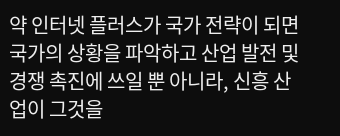약 인터넷 플러스가 국가 전략이 되면 국가의 상황을 파악하고 산업 발전 및 경쟁 촉진에 쓰일 뿐 아니라, 신흥 산업이 그것을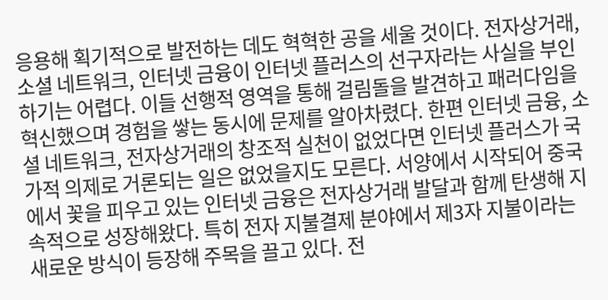응용해 획기적으로 발전하는 데도 혁혁한 공을 세울 것이다. 전자상거래, 소셜 네트워크, 인터넷 금융이 인터넷 플러스의 선구자라는 사실을 부인하기는 어렵다. 이들 선행적 영역을 통해 걸림돌을 발견하고 패러다임을 혁신했으며 경험을 쌓는 동시에 문제를 알아차렸다. 한편 인터넷 금융, 소셜 네트워크, 전자상거래의 창조적 실천이 없었다면 인터넷 플러스가 국가적 의제로 거론되는 일은 없었을지도 모른다. 서양에서 시작되어 중국에서 꽃을 피우고 있는 인터넷 금융은 전자상거래 발달과 함께 탄생해 지속적으로 성장해왔다. 특히 전자 지불결제 분야에서 제3자 지불이라는 새로운 방식이 등장해 주목을 끌고 있다. 전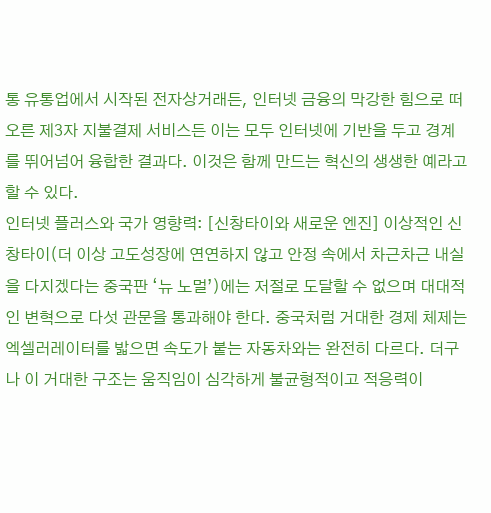통 유통업에서 시작된 전자상거래든, 인터넷 금융의 막강한 힘으로 떠오른 제3자 지불결제 서비스든 이는 모두 인터넷에 기반을 두고 경계를 뛰어넘어 융합한 결과다. 이것은 함께 만드는 혁신의 생생한 예라고 할 수 있다.
인터넷 플러스와 국가 영향력: [신창타이와 새로운 엔진] 이상적인 신창타이(더 이상 고도성장에 연연하지 않고 안정 속에서 차근차근 내실을 다지겠다는 중국판 ‘뉴 노멀’)에는 저절로 도달할 수 없으며 대대적인 변혁으로 다섯 관문을 통과해야 한다. 중국처럼 거대한 경제 체제는 엑셀러레이터를 밟으면 속도가 붙는 자동차와는 완전히 다르다. 더구나 이 거대한 구조는 움직임이 심각하게 불균형적이고 적응력이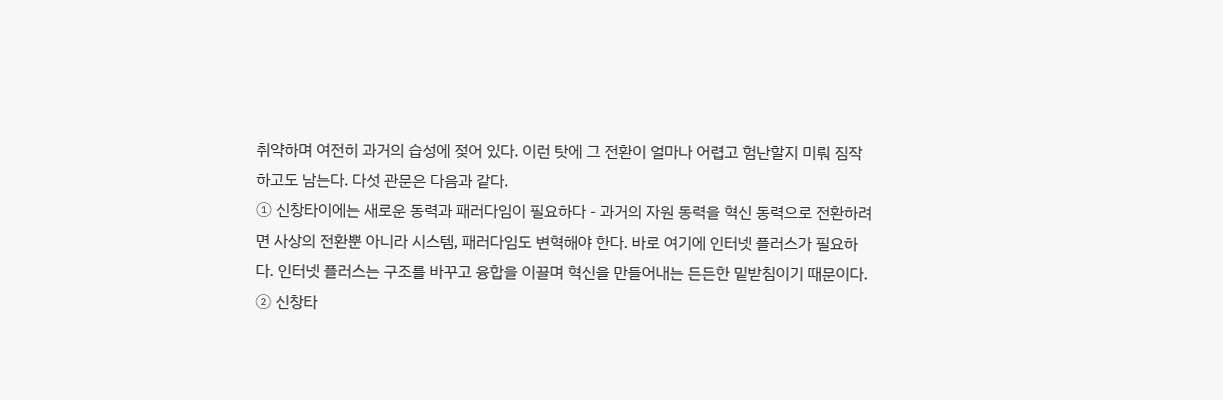취약하며 여전히 과거의 습성에 젖어 있다. 이런 탓에 그 전환이 얼마나 어렵고 험난할지 미뤄 짐작하고도 남는다. 다섯 관문은 다음과 같다.
① 신창타이에는 새로운 동력과 패러다임이 필요하다 - 과거의 자원 동력을 혁신 동력으로 전환하려면 사상의 전환뿐 아니라 시스템, 패러다임도 변혁해야 한다. 바로 여기에 인터넷 플러스가 필요하다. 인터넷 플러스는 구조를 바꾸고 융합을 이끌며 혁신을 만들어내는 든든한 밑받침이기 때문이다. ② 신창타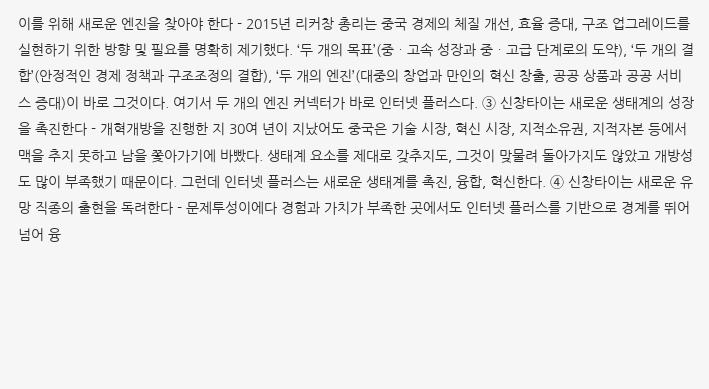이를 위해 새로운 엔진을 찾아야 한다 - 2015년 리커창 총리는 중국 경제의 체질 개선, 효율 증대, 구조 업그레이드를 실현하기 위한 방향 및 필요를 명확히 제기했다. ‘두 개의 목표’(중ㆍ고속 성장과 중ㆍ고급 단계로의 도약), ‘두 개의 결합’(안정적인 경제 정책과 구조조정의 결합), ‘두 개의 엔진’(대중의 창업과 만인의 혁신 창출, 공공 상품과 공공 서비스 증대)이 바로 그것이다. 여기서 두 개의 엔진 커넥터가 바로 인터넷 플러스다. ③ 신창타이는 새로운 생태계의 성장을 촉진한다 - 개혁개방을 진행한 지 30여 년이 지났어도 중국은 기술 시장, 혁신 시장, 지적소유권, 지적자본 등에서 맥을 추지 못하고 남을 쫓아가기에 바빴다. 생태계 요소를 제대로 갖추지도, 그것이 맞물려 돌아가지도 않았고 개방성도 많이 부족했기 때문이다. 그런데 인터넷 플러스는 새로운 생태계를 촉진, 융합, 혁신한다. ④ 신창타이는 새로운 유망 직종의 출현을 독려한다 - 문제투성이에다 경험과 가치가 부족한 곳에서도 인터넷 플러스를 기반으로 경계를 뛰어넘어 융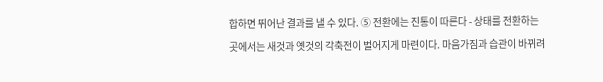합하면 뛰어난 결과를 낼 수 있다. ⑤ 전환에는 진통이 따른다 - 상태를 전환하는 곳에서는 새것과 옛것의 각축전이 벌어지게 마련이다. 마음가짐과 습관이 바뀌려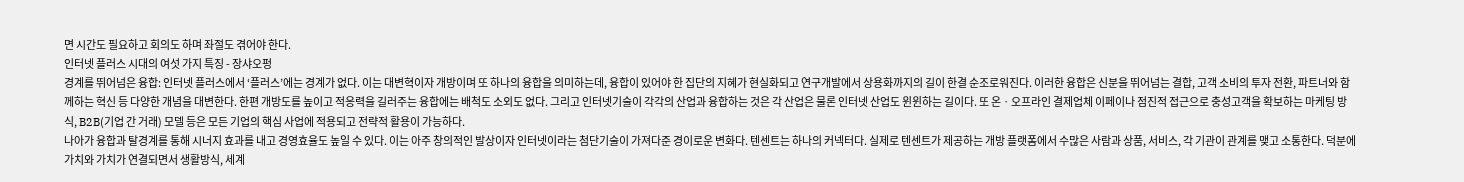면 시간도 필요하고 회의도 하며 좌절도 겪어야 한다.
인터넷 플러스 시대의 여섯 가지 특징 - 장샤오펑
경계를 뛰어넘은 융합: 인터넷 플러스에서 ‘플러스’에는 경계가 없다. 이는 대변혁이자 개방이며 또 하나의 융합을 의미하는데, 융합이 있어야 한 집단의 지혜가 현실화되고 연구개발에서 상용화까지의 길이 한결 순조로워진다. 이러한 융합은 신분을 뛰어넘는 결합, 고객 소비의 투자 전환, 파트너와 함께하는 혁신 등 다양한 개념을 대변한다. 한편 개방도를 높이고 적응력을 길러주는 융합에는 배척도 소외도 없다. 그리고 인터넷기술이 각각의 산업과 융합하는 것은 각 산업은 물론 인터넷 산업도 윈윈하는 길이다. 또 온ㆍ오프라인 결제업체 이페이나 점진적 접근으로 충성고객을 확보하는 마케팅 방식, B2B(기업 간 거래) 모델 등은 모든 기업의 핵심 사업에 적용되고 전략적 활용이 가능하다.
나아가 융합과 탈경계를 통해 시너지 효과를 내고 경영효율도 높일 수 있다. 이는 아주 창의적인 발상이자 인터넷이라는 첨단기술이 가져다준 경이로운 변화다. 텐센트는 하나의 커넥터다. 실제로 텐센트가 제공하는 개방 플랫폼에서 수많은 사람과 상품, 서비스, 각 기관이 관계를 맺고 소통한다. 덕분에 가치와 가치가 연결되면서 생활방식, 세계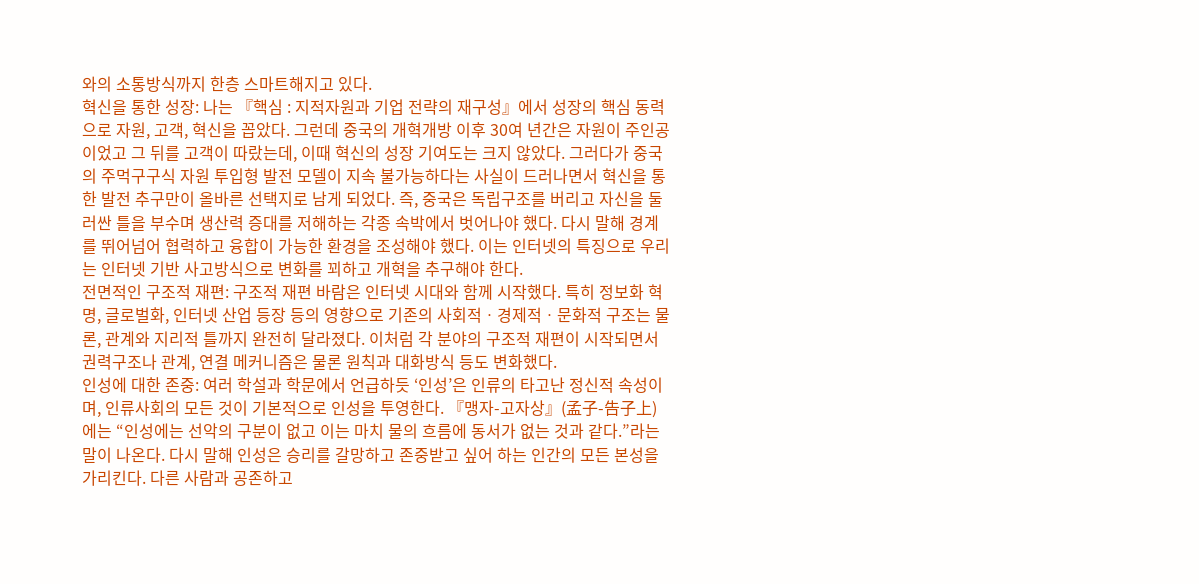와의 소통방식까지 한층 스마트해지고 있다.
혁신을 통한 성장: 나는 『핵심 : 지적자원과 기업 전략의 재구성』에서 성장의 핵심 동력으로 자원, 고객, 혁신을 꼽았다. 그런데 중국의 개혁개방 이후 30여 년간은 자원이 주인공이었고 그 뒤를 고객이 따랐는데, 이때 혁신의 성장 기여도는 크지 않았다. 그러다가 중국의 주먹구구식 자원 투입형 발전 모델이 지속 불가능하다는 사실이 드러나면서 혁신을 통한 발전 추구만이 올바른 선택지로 남게 되었다. 즉, 중국은 독립구조를 버리고 자신을 둘러싼 틀을 부수며 생산력 증대를 저해하는 각종 속박에서 벗어나야 했다. 다시 말해 경계를 뛰어넘어 협력하고 융합이 가능한 환경을 조성해야 했다. 이는 인터넷의 특징으로 우리는 인터넷 기반 사고방식으로 변화를 꾀하고 개혁을 추구해야 한다.
전면적인 구조적 재편: 구조적 재편 바람은 인터넷 시대와 함께 시작했다. 특히 정보화 혁명, 글로벌화, 인터넷 산업 등장 등의 영향으로 기존의 사회적ㆍ경제적ㆍ문화적 구조는 물론, 관계와 지리적 틀까지 완전히 달라졌다. 이처럼 각 분야의 구조적 재편이 시작되면서 권력구조나 관계, 연결 메커니즘은 물론 원칙과 대화방식 등도 변화했다.
인성에 대한 존중: 여러 학설과 학문에서 언급하듯 ‘인성’은 인류의 타고난 정신적 속성이며, 인류사회의 모든 것이 기본적으로 인성을 투영한다. 『맹자-고자상』(孟子-告子上)에는 “인성에는 선악의 구분이 없고 이는 마치 물의 흐름에 동서가 없는 것과 같다.”라는 말이 나온다. 다시 말해 인성은 승리를 갈망하고 존중받고 싶어 하는 인간의 모든 본성을 가리킨다. 다른 사람과 공존하고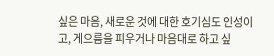싶은 마음, 새로운 것에 대한 호기심도 인성이고, 게으름을 피우거나 마음대로 하고 싶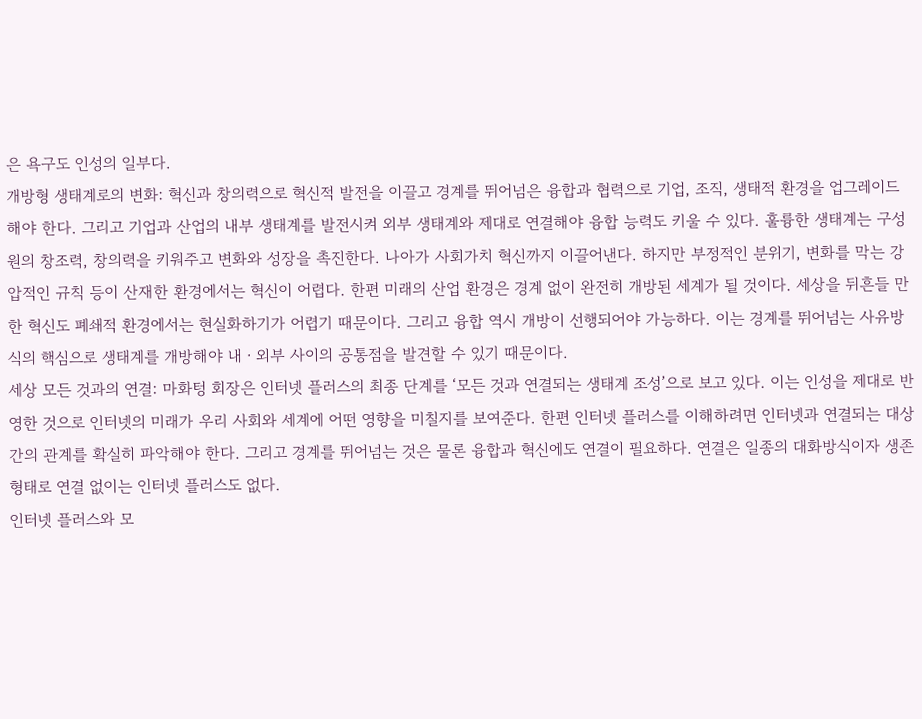은 욕구도 인성의 일부다.
개방형 생태계로의 변화: 혁신과 창의력으로 혁신적 발전을 이끌고 경계를 뛰어넘은 융합과 협력으로 기업, 조직, 생태적 환경을 업그레이드해야 한다. 그리고 기업과 산업의 내부 생태계를 발전시켜 외부 생태계와 제대로 연결해야 융합 능력도 키울 수 있다. 훌륭한 생태계는 구성원의 창조력, 창의력을 키워주고 변화와 성장을 촉진한다. 나아가 사회가치 혁신까지 이끌어낸다. 하지만 부정적인 분위기, 변화를 막는 강압적인 규칙 등이 산재한 환경에서는 혁신이 어렵다. 한편 미래의 산업 환경은 경계 없이 완전히 개방된 세계가 될 것이다. 세상을 뒤흔들 만한 혁신도 폐쇄적 환경에서는 현실화하기가 어렵기 때문이다. 그리고 융합 역시 개방이 선행되어야 가능하다. 이는 경계를 뛰어넘는 사유방식의 핵심으로 생태계를 개방해야 내ㆍ외부 사이의 공통점을 발견할 수 있기 때문이다.
세상 모든 것과의 연결: 마화텅 회장은 인터넷 플러스의 최종 단계를 ‘모든 것과 연결되는 생태계 조성’으로 보고 있다. 이는 인성을 제대로 반영한 것으로 인터넷의 미래가 우리 사회와 세계에 어떤 영향을 미칠지를 보여준다. 한편 인터넷 플러스를 이해하려면 인터넷과 연결되는 대상 간의 관계를 확실히 파악해야 한다. 그리고 경계를 뛰어넘는 것은 물론 융합과 혁신에도 연결이 필요하다. 연결은 일종의 대화방식이자 생존 형태로 연결 없이는 인터넷 플러스도 없다.
인터넷 플러스와 모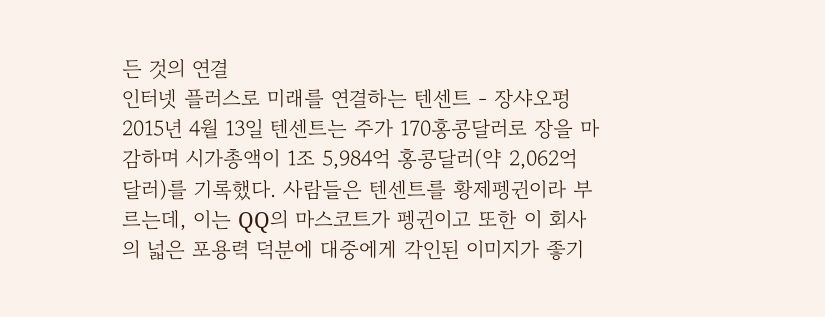든 것의 연결
인터넷 플러스로 미래를 연결하는 텐센트 - 장샤오펑
2015년 4월 13일 텐센트는 주가 170홍콩달러로 장을 마감하며 시가총액이 1조 5,984억 홍콩달러(약 2,062억 달러)를 기록했다. 사람들은 텐센트를 황제펭귄이라 부르는데, 이는 QQ의 마스코트가 펭귄이고 또한 이 회사의 넓은 포용력 덕분에 대중에게 각인된 이미지가 좋기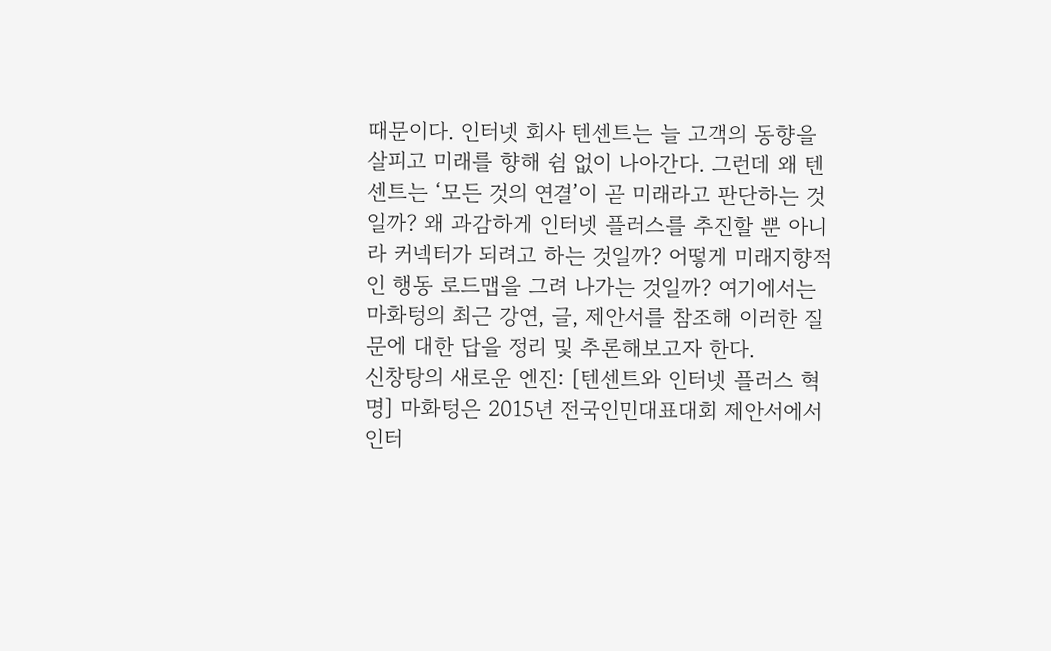때문이다. 인터넷 회사 텐센트는 늘 고객의 동향을 살피고 미래를 향해 쉼 없이 나아간다. 그런데 왜 텐센트는 ‘모든 것의 연결’이 곧 미래라고 판단하는 것일까? 왜 과감하게 인터넷 플러스를 추진할 뿐 아니라 커넥터가 되려고 하는 것일까? 어떻게 미래지향적인 행동 로드맵을 그려 나가는 것일까? 여기에서는 마화텅의 최근 강연, 글, 제안서를 참조해 이러한 질문에 대한 답을 정리 및 추론해보고자 한다.
신창탕의 새로운 엔진: [텐센트와 인터넷 플러스 혁명] 마화텅은 2015년 전국인민대표대회 제안서에서 인터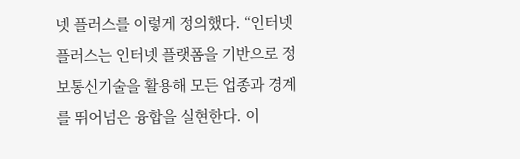넷 플러스를 이렇게 정의했다. “인터넷 플러스는 인터넷 플랫폼을 기반으로 정보통신기술을 활용해 모든 업종과 경계를 뛰어넘은 융합을 실현한다. 이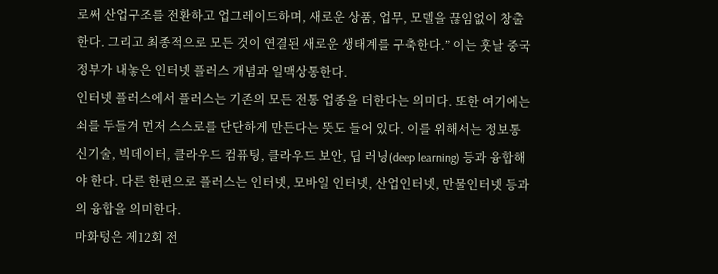로써 산업구조를 전환하고 업그레이드하며, 새로운 상품, 업무, 모델을 끊임없이 창출한다. 그리고 최종적으로 모든 것이 연결된 새로운 생태계를 구축한다.” 이는 훗날 중국 정부가 내놓은 인터넷 플러스 개념과 일맥상통한다.
인터넷 플러스에서 플러스는 기존의 모든 전통 업종을 더한다는 의미다. 또한 여기에는 쇠를 두들겨 먼저 스스로를 단단하게 만든다는 뜻도 들어 있다. 이를 위해서는 정보통신기술, 빅데이터, 클라우드 컴퓨팅, 클라우드 보안, 딥 러닝(deep learning) 등과 융합해야 한다. 다른 한편으로 플러스는 인터넷, 모바일 인터넷, 산업인터넷, 만물인터넷 등과의 융합을 의미한다.
마화텅은 제12회 전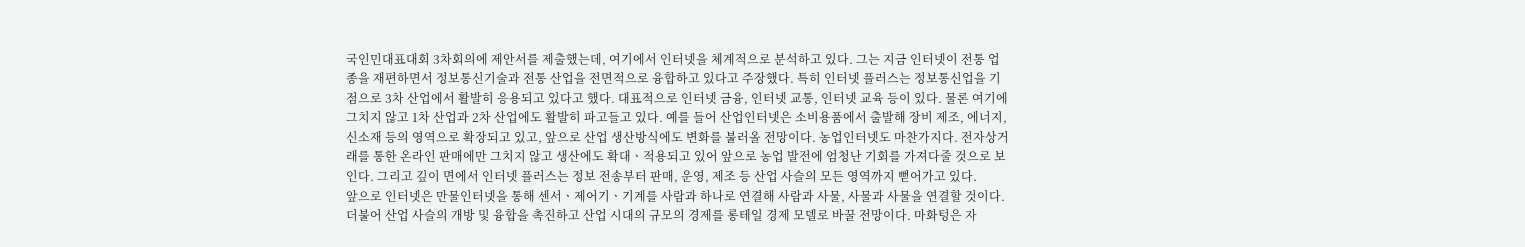국인민대표대회 3차회의에 제안서를 제출했는데, 여기에서 인터넷을 체계적으로 분석하고 있다. 그는 지금 인터넷이 전통 업종을 재편하면서 정보통신기술과 전통 산업을 전면적으로 융합하고 있다고 주장했다. 특히 인터넷 플러스는 정보통신업을 기점으로 3차 산업에서 활발히 응용되고 있다고 했다. 대표적으로 인터넷 금융, 인터넷 교통, 인터넷 교육 등이 있다. 물론 여기에 그치지 않고 1차 산업과 2차 산업에도 활발히 파고들고 있다. 예를 들어 산업인터넷은 소비용품에서 출발해 장비 제조, 에너지, 신소재 등의 영역으로 확장되고 있고, 앞으로 산업 생산방식에도 변화를 불러올 전망이다. 농업인터넷도 마찬가지다. 전자상거래를 통한 온라인 판매에만 그치지 않고 생산에도 확대ㆍ적용되고 있어 앞으로 농업 발전에 엄청난 기회를 가져다줄 것으로 보인다. 그리고 깊이 면에서 인터넷 플러스는 정보 전송부터 판매, 운영, 제조 등 산업 사슬의 모든 영역까지 뻗어가고 있다.
앞으로 인터넷은 만물인터넷을 통해 센서ㆍ제어기ㆍ기계를 사람과 하나로 연결해 사람과 사물, 사물과 사물을 연결할 것이다. 더불어 산업 사슬의 개방 및 융합을 촉진하고 산업 시대의 규모의 경제를 롱테일 경제 모델로 바꿀 전망이다. 마화텅은 자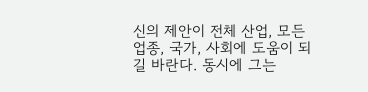신의 제안이 전체 산업, 모든 업종, 국가, 사회에 도움이 되길 바란다. 동시에 그는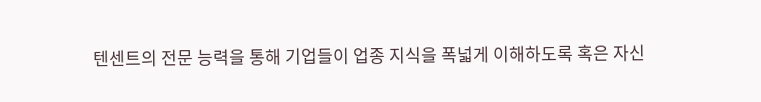텐센트의 전문 능력을 통해 기업들이 업종 지식을 폭넓게 이해하도록 혹은 자신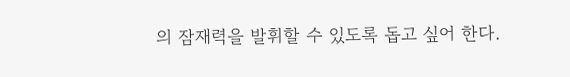의 잠재력을 발휘할 수 있도록 돕고 싶어 한다.